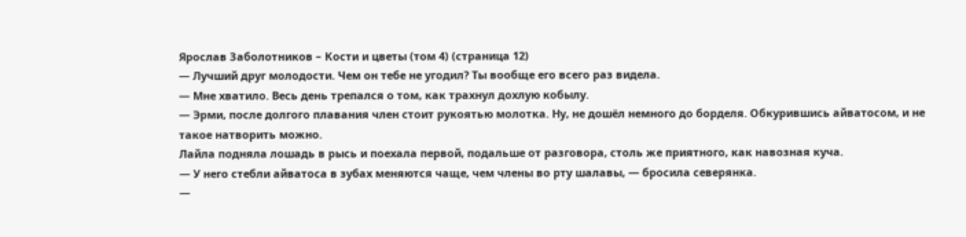Ярослав Заболотников – Кости и цветы (том 4) (страница 12)
— Лучший друг молодости. Чем он тебе не угодил? Ты вообще его всего раз видела.
— Мне хватило. Весь день трепался о том, как трахнул дохлую кобылу.
— Эрми, после долгого плавания член стоит рукоятью молотка. Ну, не дошёл немного до борделя. Обкурившись айватосом, и не такое натворить можно.
Лайла подняла лошадь в рысь и поехала первой, подальше от разговора, столь же приятного, как навозная куча.
— У него стебли айватоса в зубах меняются чаще, чем члены во рту шалавы, — бросила северянка.
—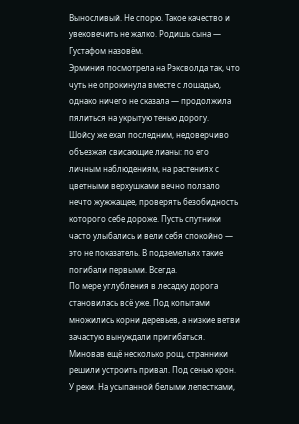Выносливый. Не спорю. Такое качество и увековечить не жалко. Родишь сына — Густафом назовём.
Эрминия посмотрела на Рэксволда так, что чуть не опрокинула вместе с лошадью, однако ничего не сказала — продолжила пялиться на укрытую тенью дорогу.
Шойсу же ехал последним, недоверчиво объезжая свисающие лианы: по его личным наблюдениям, на растениях с цветными верхушками вечно ползало нечто жужжащее, проверять безобидность которого себе дороже. Пусть спутники часто улыбались и вели себя спокойно — это не показатель. В подземельях такие погибали первыми. Всегда.
По мере углубления в лесадку дорога становилась всё уже. Под копытами множились корни деревьев, а низкие ветви зачастую вынуждали пригибаться. Миновав ещё несколько рощ, странники решили устроить привал. Под сенью крон. У реки. На усыпанной белыми лепестками,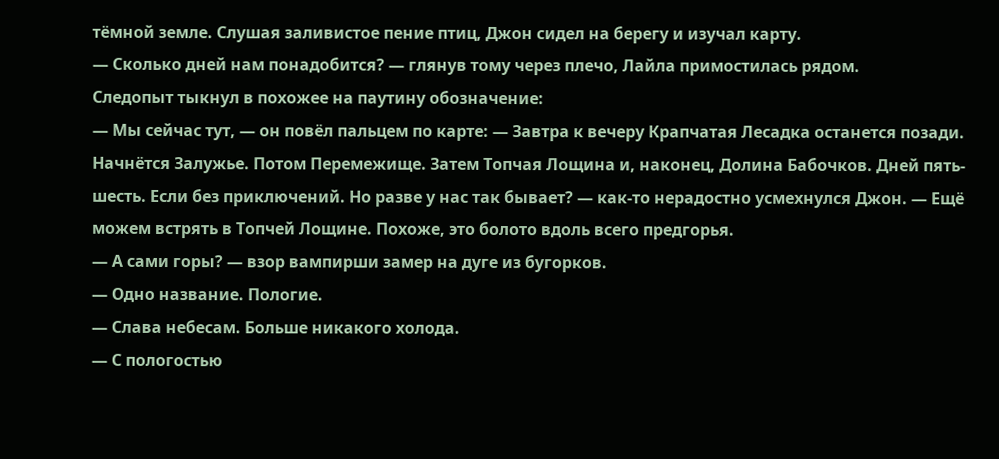тёмной земле. Слушая заливистое пение птиц, Джон сидел на берегу и изучал карту.
— Сколько дней нам понадобится? — глянув тому через плечо, Лайла примостилась рядом.
Следопыт тыкнул в похожее на паутину обозначение:
— Мы сейчас тут, — он повёл пальцем по карте: — Завтра к вечеру Крапчатая Лесадка останется позади. Начнётся Залужье. Потом Перемежище. Затем Топчая Лощина и, наконец, Долина Бабочков. Дней пять-шесть. Если без приключений. Но разве у нас так бывает? — как-то нерадостно усмехнулся Джон. — Ещё можем встрять в Топчей Лощине. Похоже, это болото вдоль всего предгорья.
— А сами горы? — взор вампирши замер на дуге из бугорков.
— Одно название. Пологие.
— Слава небесам. Больше никакого холода.
— С пологостью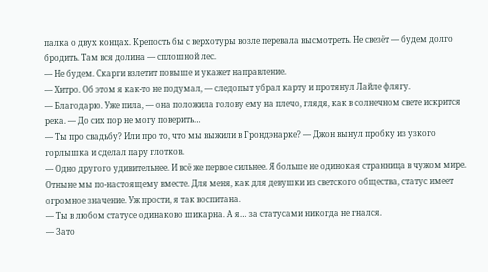палка о двух концах. Крепость бы с верхотуры возле перевала высмотреть. Не свезёт — будем долго бродить. Там вся долина — сплошной лес.
— Не будем. Скарги взлетит повыше и укажет направление.
— Хитро. Об этом я как-то не подумал, — следопыт убрал карту и протянул Лайле флягу.
— Благодарю. Уже пила, — она положила голову ему на плечо, глядя, как в солнечном свете искрится река. — До сих пор не могу поверить…
— Ты про свадьбу? Или про то, что мы выжили в Грондэнарке? — Джон вынул пробку из узкого горлышка и сделал пару глотков.
— Одно другого удивительнее. И всё же первое сильнее. Я больше не одинокая странница в чужом мире. Отныне мы по-настоящему вместе. Для меня, как для девушки из светского общества, статус имеет огромное значение. Уж прости, я так воспитана.
— Ты в любом статусе одинаково шикарна. А я… за статусами никогда не гнался.
— Зато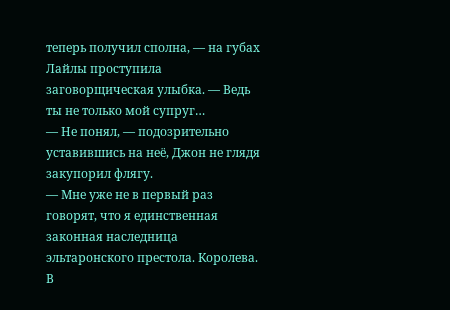теперь получил сполна, — на губах Лайлы проступила заговорщическая улыбка. — Ведь ты не только мой супруг…
— Не понял, — подозрительно уставившись на неё, Джон не глядя закупорил флягу.
— Мне уже не в первый раз говорят, что я единственная законная наследница эльтаронского престола. Королева. В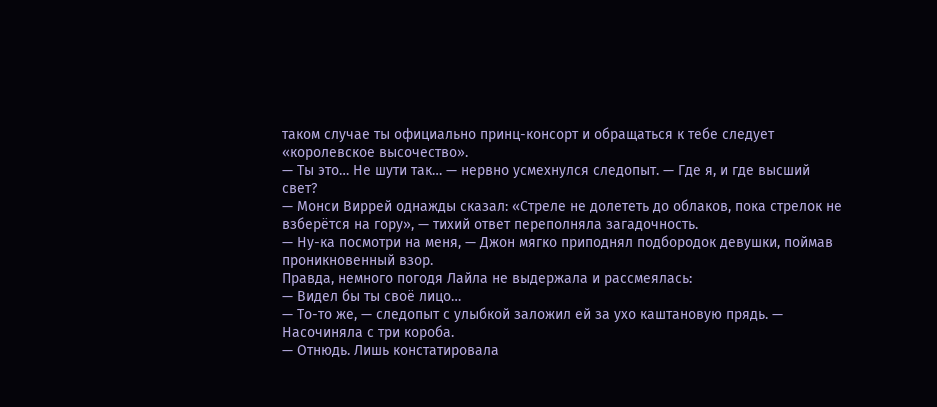таком случае ты официально принц-консорт и обращаться к тебе следует «королевское высочество».
— Ты это… Не шути так… — нервно усмехнулся следопыт. — Где я, и где высший свет?
— Монси Виррей однажды сказал: «Стреле не долететь до облаков, пока стрелок не взберётся на гору», — тихий ответ переполняла загадочность.
— Ну-ка посмотри на меня, — Джон мягко приподнял подбородок девушки, поймав проникновенный взор.
Правда, немного погодя Лайла не выдержала и рассмеялась:
— Видел бы ты своё лицо…
— То-то же, — следопыт с улыбкой заложил ей за ухо каштановую прядь. — Насочиняла с три короба.
— Отнюдь. Лишь констатировала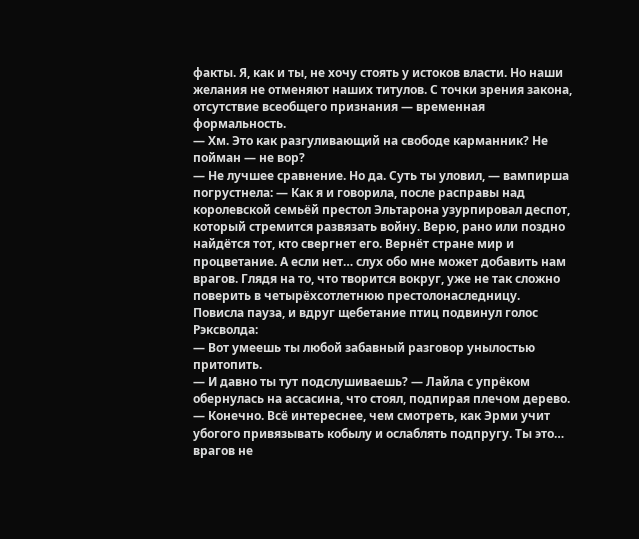факты. Я, как и ты, не хочу стоять у истоков власти. Но наши желания не отменяют наших титулов. С точки зрения закона, отсутствие всеобщего признания — временная формальность.
— Хм. Это как разгуливающий на свободе карманник? Не пойман — не вор?
— Не лучшее сравнение. Но да. Суть ты уловил, — вампирша погрустнела: — Как я и говорила, после расправы над королевской семьёй престол Эльтарона узурпировал деспот, который стремится развязать войну. Верю, рано или поздно найдётся тот, кто свергнет его. Вернёт стране мир и процветание. А если нет… слух обо мне может добавить нам врагов. Глядя на то, что творится вокруг, уже не так сложно поверить в четырёхсотлетнюю престолонаследницу.
Повисла пауза, и вдруг щебетание птиц подвинул голос Рэксволда:
— Вот умеешь ты любой забавный разговор унылостью притопить.
— И давно ты тут подслушиваешь? — Лайла с упрёком обернулась на ассасина, что стоял, подпирая плечом дерево.
— Конечно. Всё интереснее, чем смотреть, как Эрми учит убогого привязывать кобылу и ослаблять подпругу. Ты это… врагов не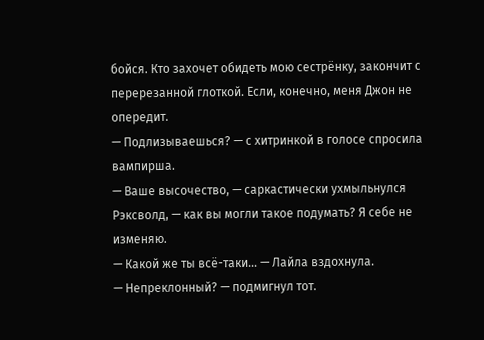бойся. Кто захочет обидеть мою сестрёнку, закончит с перерезанной глоткой. Если, конечно, меня Джон не опередит.
— Подлизываешься? — с хитринкой в голосе спросила вампирша.
— Ваше высочество, — саркастически ухмыльнулся Рэксволд, — как вы могли такое подумать? Я себе не изменяю.
— Какой же ты всё-таки… — Лайла вздохнула.
— Непреклонный? — подмигнул тот.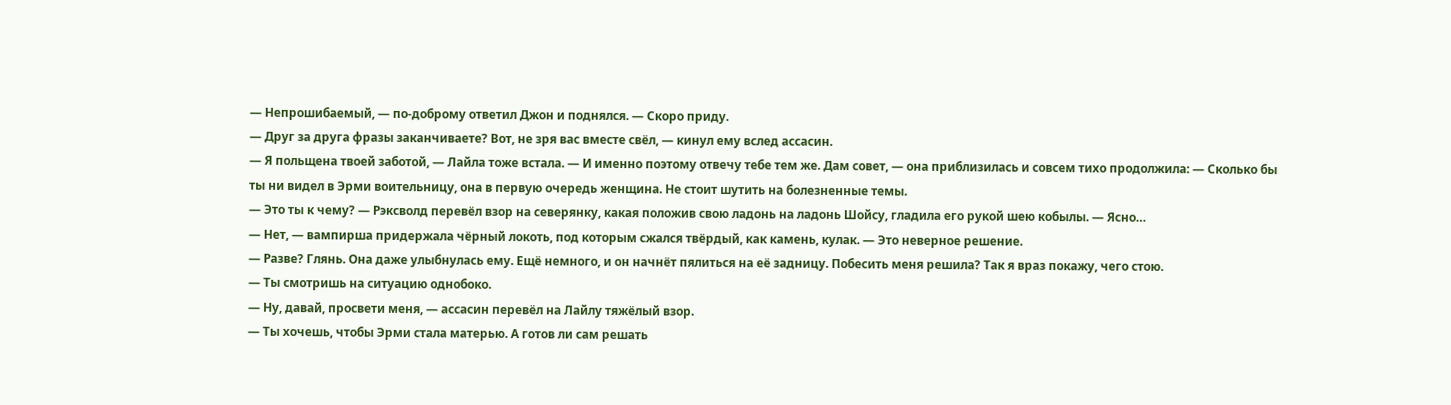— Непрошибаемый, — по-доброму ответил Джон и поднялся. — Скоро приду.
— Друг за друга фразы заканчиваете? Вот, не зря вас вместе свёл, — кинул ему вслед ассасин.
— Я польщена твоей заботой, — Лайла тоже встала. — И именно поэтому отвечу тебе тем же. Дам совет, — она приблизилась и совсем тихо продолжила: — Сколько бы ты ни видел в Эрми воительницу, она в первую очередь женщина. Не стоит шутить на болезненные темы.
— Это ты к чему? — Рэксволд перевёл взор на северянку, какая положив свою ладонь на ладонь Шойсу, гладила его рукой шею кобылы. — Ясно…
— Нет, — вампирша придержала чёрный локоть, под которым сжался твёрдый, как камень, кулак. — Это неверное решение.
— Разве? Глянь. Она даже улыбнулась ему. Ещё немного, и он начнёт пялиться на её задницу. Побесить меня решила? Так я враз покажу, чего стою.
— Ты смотришь на ситуацию однобоко.
— Ну, давай, просвети меня, — ассасин перевёл на Лайлу тяжёлый взор.
— Ты хочешь, чтобы Эрми стала матерью. А готов ли сам решать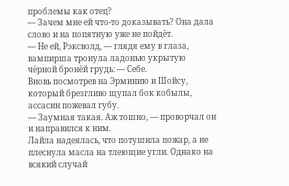проблемы как отец?
— Зачем мне ей что-то доказывать? Она дала слово и на попятную уже не пойдёт.
— Не ей, Рэксволд, — глядя ему в глаза, вампирша тронула ладонью укрытую чёрной бронёй грудь: — Себе.
Вновь посмотрев на Эрминию и Шойсу, который брезгливо щупал бок кобылы, ассасин пожевал губу.
— Заумная такая. Аж тошно, — проворчал он и направился к ним.
Лайла надеялась, что потушила пожар, а не плеснула масла на тлеющие угли. Однако на всякий случай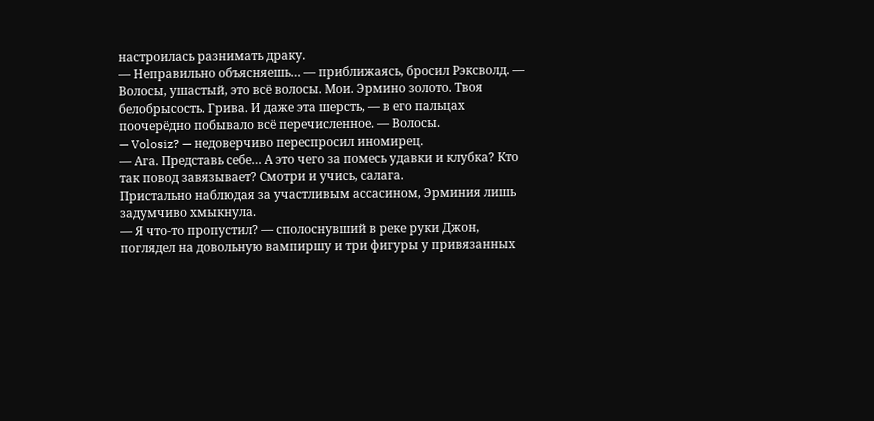настроилась разнимать драку.
— Неправильно объясняешь… — приближаясь, бросил Рэксволд. — Волосы, ушастый, это всё волосы. Мои. Эрмино золото. Твоя белобрысость. Грива. И даже эта шерсть, — в его пальцах поочерёдно побывало всё перечисленное. — Волосы.
— Volosiz? — недоверчиво переспросил иномирец.
— Ага. Представь себе… А это чего за помесь удавки и клубка? Кто так повод завязывает? Смотри и учись, салага.
Пристально наблюдая за участливым ассасином, Эрминия лишь задумчиво хмыкнула.
— Я что-то пропустил? — сполоснувший в реке руки Джон, поглядел на довольную вампиршу и три фигуры у привязанных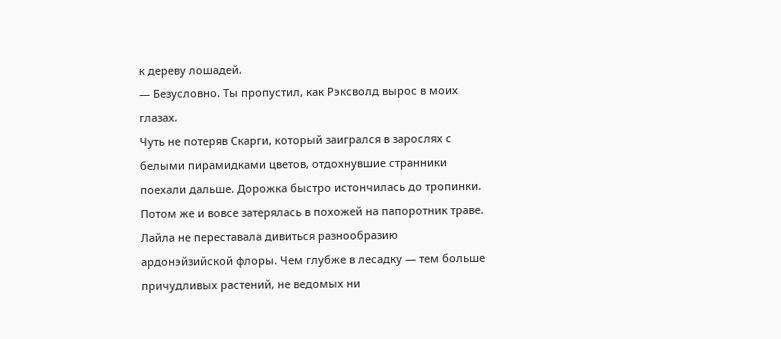к дереву лошадей.
— Безусловно. Ты пропустил, как Рэксволд вырос в моих глазах.
Чуть не потеряв Скарги, который заигрался в зарослях с белыми пирамидками цветов, отдохнувшие странники поехали дальше. Дорожка быстро истончилась до тропинки. Потом же и вовсе затерялась в похожей на папоротник траве.
Лайла не переставала дивиться разнообразию ардонэйзийской флоры. Чем глубже в лесадку — тем больше причудливых растений, не ведомых ни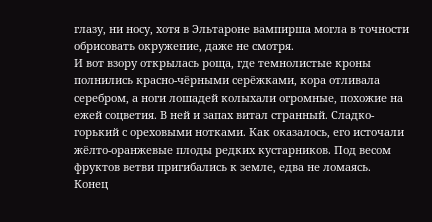глазу, ни носу, хотя в Эльтароне вампирша могла в точности обрисовать окружение, даже не смотря.
И вот взору открылась роща, где темнолистые кроны полнились красно-чёрными серёжками, кора отливала серебром, а ноги лошадей колыхали огромные, похожие на ежей соцветия. В ней и запах витал странный. Сладко-горький с ореховыми нотками. Как оказалось, его источали жёлто-оранжевые плоды редких кустарников. Под весом фруктов ветви пригибались к земле, едва не ломаясь.
Конец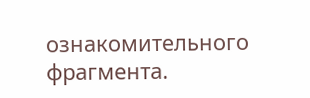ознакомительного фрагмента.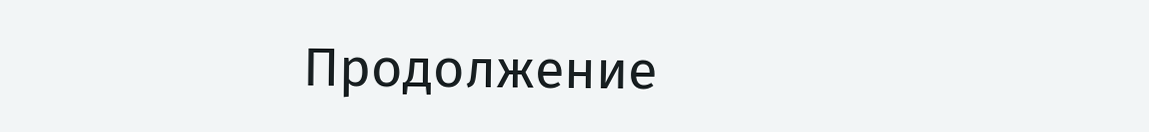Продолжение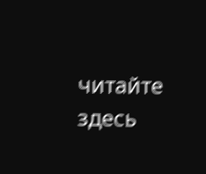читайте здесь